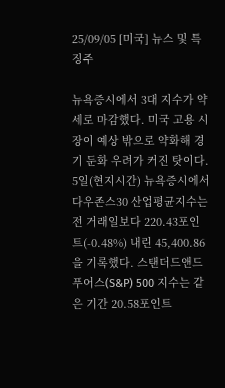25/09/05 [미국] 뉴스 및 특징주

뉴욕증시에서 3대 지수가 약세로 마감했다. 미국 고용 시장이 예상 밖으로 약화해 경기 둔화 우려가 커진 탓이다.
5일(현지시간) 뉴욕증시에서 다우존스30 산업평균지수는 전 거래일보다 220.43포인트(-0.48%) 내린 45,400.86을 기록했다. 스탠더드앤드푸어스(S&P) 500 지수는 같은 기간 20.58포인트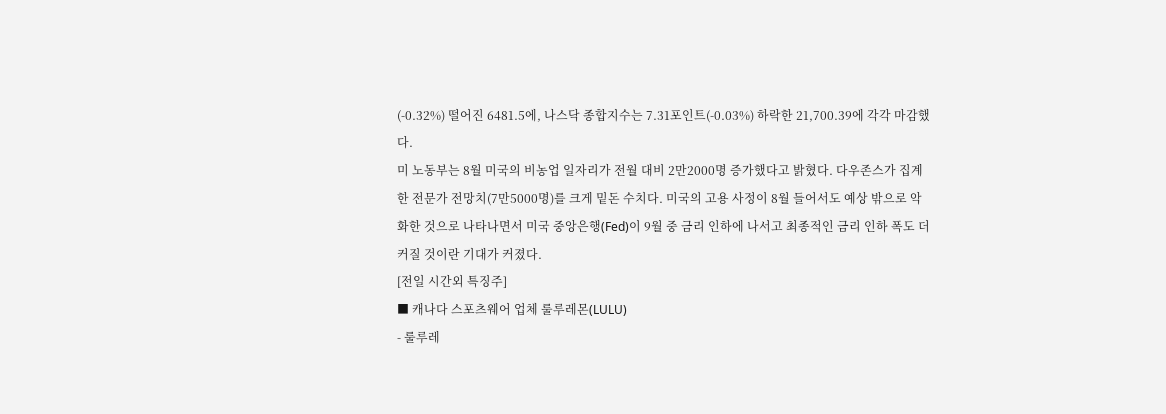(-0.32%) 떨어진 6481.5에, 나스닥 종합지수는 7.31포인트(-0.03%) 하락한 21,700.39에 각각 마감했다.
미 노동부는 8월 미국의 비농업 일자리가 전월 대비 2만2000명 증가했다고 밝혔다. 다우존스가 집계한 전문가 전망치(7만5000명)를 크게 밑돈 수치다. 미국의 고용 사정이 8월 들어서도 예상 밖으로 악화한 것으로 나타나면서 미국 중앙은행(Fed)이 9월 중 금리 인하에 나서고 최종적인 금리 인하 폭도 더 커질 것이란 기대가 커졌다.
[전일 시간외 특징주]
■ 캐나다 스포츠웨어 업체 룰루레몬(LULU)
- 룰루레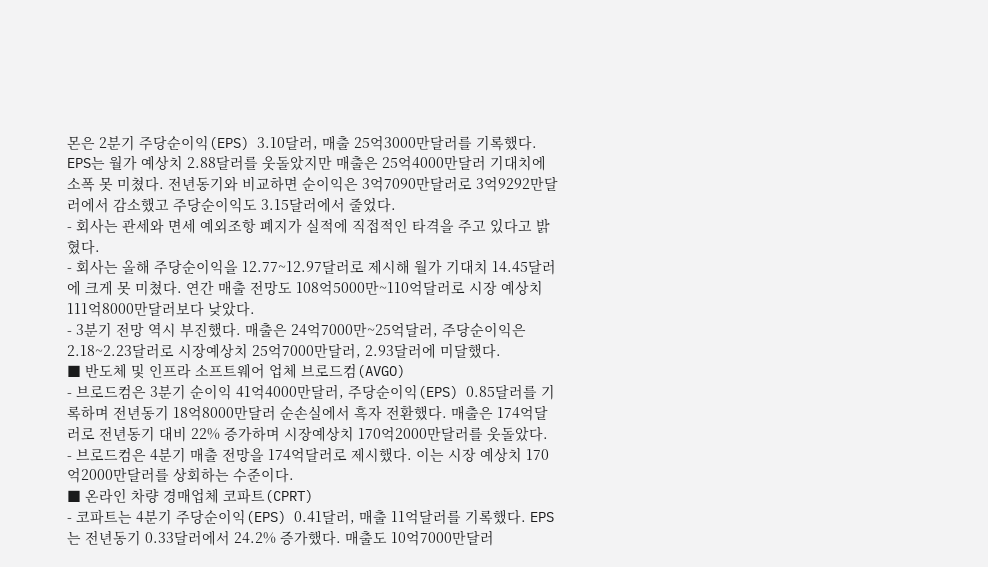몬은 2분기 주당순이익(EPS) 3.10달러, 매출 25억3000만달러를 기록했다. EPS는 월가 예상치 2.88달러를 웃돌았지만 매출은 25억4000만달러 기대치에 소폭 못 미쳤다. 전년동기와 비교하면 순이익은 3억7090만달러로 3억9292만달러에서 감소했고 주당순이익도 3.15달러에서 줄었다.
- 회사는 관세와 면세 예외조항 폐지가 실적에 직접적인 타격을 주고 있다고 밝혔다.
- 회사는 올해 주당순이익을 12.77~12.97달러로 제시해 월가 기대치 14.45달러에 크게 못 미쳤다. 연간 매출 전망도 108억5000만~110억달러로 시장 예상치 111억8000만달러보다 낮았다.
- 3분기 전망 역시 부진했다. 매출은 24억7000만~25억달러, 주당순이익은 2.18~2.23달러로 시장예상치 25억7000만달러, 2.93달러에 미달했다.
■ 반도체 및 인프라 소프트웨어 업체 브로드컴(AVGO)
- 브로드컴은 3분기 순이익 41억4000만달러, 주당순이익(EPS) 0.85달러를 기록하며 전년동기 18억8000만달러 순손실에서 흑자 전환했다. 매출은 174억달러로 전년동기 대비 22% 증가하며 시장예상치 170억2000만달러를 웃돌았다.
- 브로드컴은 4분기 매출 전망을 174억달러로 제시했다. 이는 시장 예상치 170억2000만달러를 상회하는 수준이다.
■ 온라인 차량 경매업체 코파트(CPRT)
- 코파트는 4분기 주당순이익(EPS) 0.41달러, 매출 11억달러를 기록했다. EPS는 전년동기 0.33달러에서 24.2% 증가했다. 매출도 10억7000만달러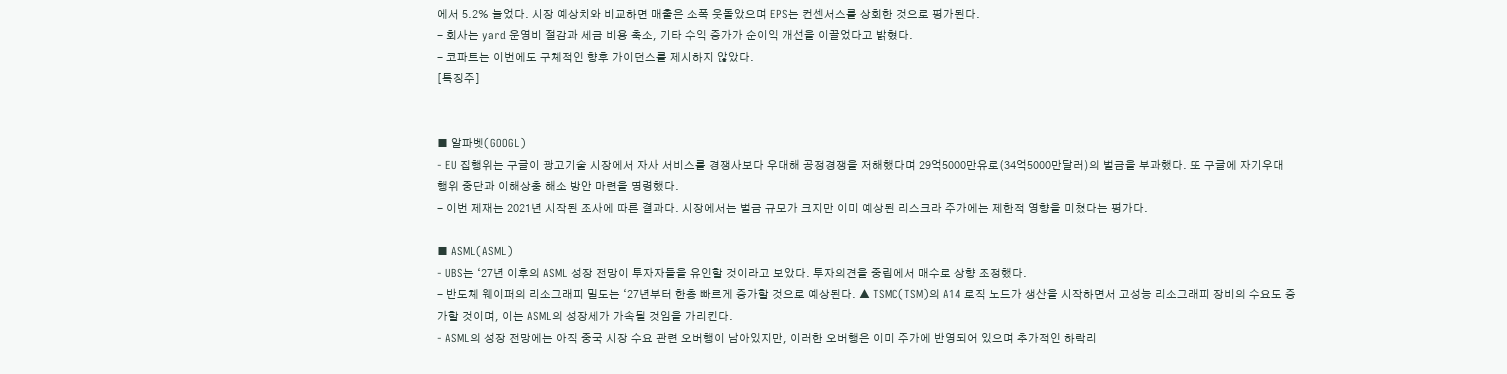에서 5.2% 늘었다. 시장 예상치와 비교하면 매출은 소폭 웃돌았으며 EPS는 컨센서스를 상회한 것으로 평가된다.
- 회사는 yard 운영비 절감과 세금 비용 축소, 기타 수익 증가가 순이익 개선을 이끌었다고 밝혔다.
- 코파트는 이번에도 구체적인 향후 가이던스를 제시하지 않았다.
[특징주]


■ 알파벳(GOOGL)
- EU 집행위는 구글이 광고기술 시장에서 자사 서비스를 경쟁사보다 우대해 공정경쟁을 저해했다며 29억5000만유로(34억5000만달러)의 벌금을 부과했다. 또 구글에 자기우대 행위 중단과 이해상충 해소 방안 마련을 명령했다.
- 이번 제재는 2021년 시작된 조사에 따른 결과다. 시장에서는 벌금 규모가 크지만 이미 예상된 리스크라 주가에는 제한적 영향을 미쳤다는 평가다.

■ ASML(ASML)
- UBS는 ‘27년 이후의 ASML 성장 전망이 투자자들을 유인할 것이라고 보았다. 투자의견을 중립에서 매수로 상향 조정했다.
- 반도체 웨이퍼의 리소그래피 밀도는 ‘27년부터 한층 빠르게 증가할 것으로 예상된다. ▲ TSMC(TSM)의 A14 로직 노드가 생산을 시작하면서 고성능 리소그래피 장비의 수요도 증가할 것이며, 이는 ASML의 성장세가 가속될 것임을 가리킨다.
- ASML의 성장 전망에는 아직 중국 시장 수요 관련 오버행이 남아있지만, 이러한 오버행은 이미 주가에 반영되어 있으며 추가적인 하락리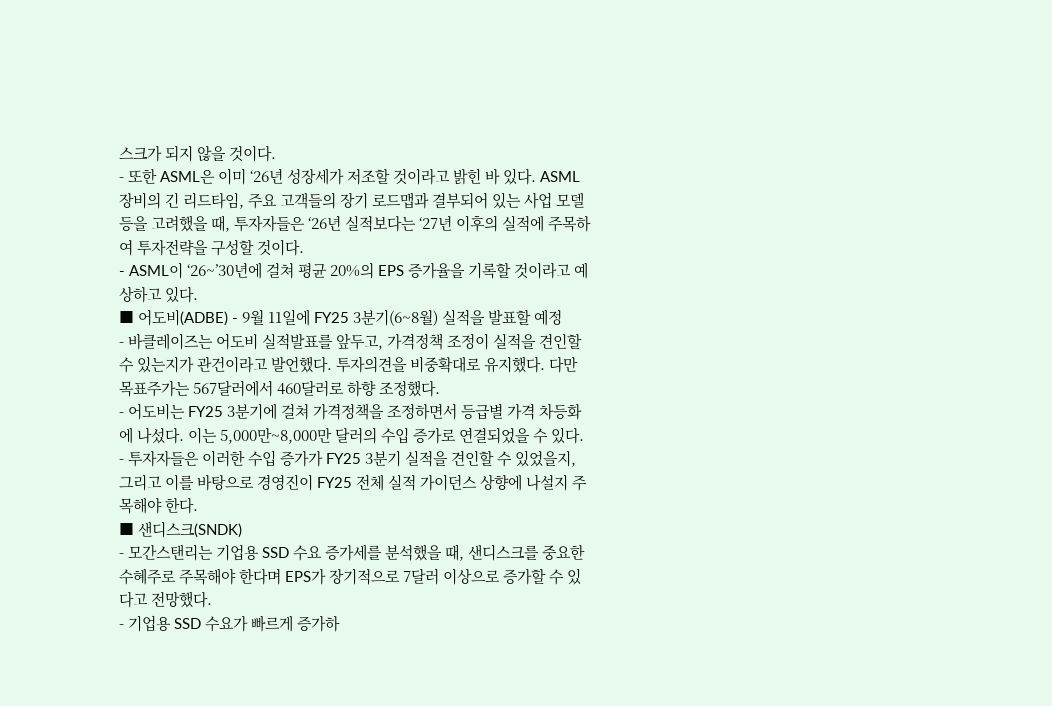스크가 되지 않을 것이다.
- 또한 ASML은 이미 ‘26년 성장세가 저조할 것이라고 밝힌 바 있다. ASML 장비의 긴 리드타임, 주요 고객들의 장기 로드맵과 결부되어 있는 사업 모델 등을 고려했을 때, 투자자들은 ‘26년 실적보다는 ‘27년 이후의 실적에 주목하여 투자전략을 구성할 것이다.
- ASML이 ‘26~’30년에 걸쳐 평균 20%의 EPS 증가율을 기록할 것이라고 예상하고 있다.
■ 어도비(ADBE) - 9월 11일에 FY25 3분기(6~8월) 실적을 발표할 예정
- 바클레이즈는 어도비 실적발표를 앞두고, 가격정책 조정이 실적을 견인할 수 있는지가 관건이라고 발언했다. 투자의견을 비중확대로 유지했다. 다만 목표주가는 567달러에서 460달러로 하향 조정했다.
- 어도비는 FY25 3분기에 걸쳐 가격정책을 조정하면서 등급별 가격 차등화에 나섰다. 이는 5,000만~8,000만 달러의 수입 증가로 연결되었을 수 있다.
- 투자자들은 이러한 수입 증가가 FY25 3분기 실적을 견인할 수 있었을지, 그리고 이를 바탕으로 경영진이 FY25 전체 실적 가이던스 상향에 나설지 주목해야 한다.
■ 샌디스크(SNDK)
- 모간스탠리는 기업용 SSD 수요 증가세를 분석했을 때, 샌디스크를 중요한 수혜주로 주목해야 한다며 EPS가 장기적으로 7달러 이상으로 증가할 수 있다고 전망했다.
- 기업용 SSD 수요가 빠르게 증가하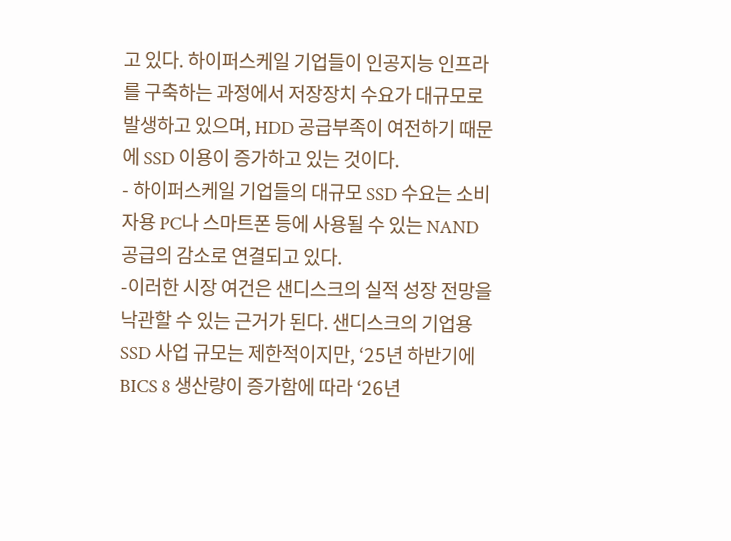고 있다. 하이퍼스케일 기업들이 인공지능 인프라를 구축하는 과정에서 저장장치 수요가 대규모로 발생하고 있으며, HDD 공급부족이 여전하기 때문에 SSD 이용이 증가하고 있는 것이다.
- 하이퍼스케일 기업들의 대규모 SSD 수요는 소비자용 PC나 스마트폰 등에 사용될 수 있는 NAND 공급의 감소로 연결되고 있다.
-이러한 시장 여건은 샌디스크의 실적 성장 전망을 낙관할 수 있는 근거가 된다. 샌디스크의 기업용 SSD 사업 규모는 제한적이지만, ‘25년 하반기에 BICS 8 생산량이 증가함에 따라 ‘26년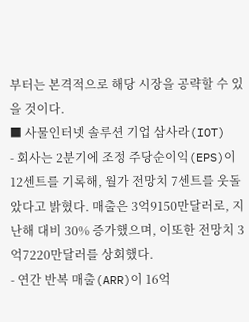부터는 본격적으로 해당 시장을 공략할 수 있을 것이다.
■ 사물인터넷 솔루션 기업 삼사라(IOT)
- 회사는 2분기에 조정 주당순이익(EPS)이 12센트를 기록해, 월가 전망치 7센트를 웃돌았다고 밝혔다. 매출은 3억9150만달러로, 지난해 대비 30% 증가했으며, 이또한 전망치 3억7220만달러를 상회했다.
- 연간 반복 매출(ARR)이 16억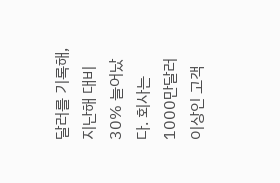달러를 기록해, 지난해 대비 30% 늘어났다. 회사는 1000만달러 이상인 고객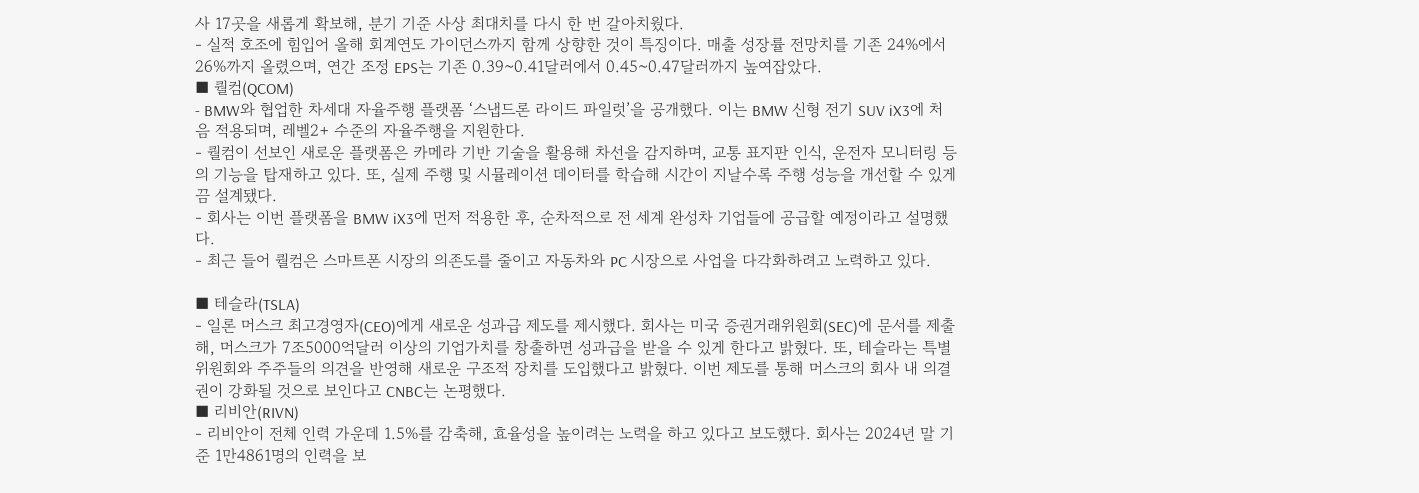사 17곳을 새롭게 확보해, 분기 기준 사상 최대치를 다시 한 번 갈아치웠다.
- 실적 호조에 힘입어 올해 회계연도 가이던스까지 함께 상향한 것이 특징이다. 매출 성장률 전망치를 기존 24%에서 26%까지 올렸으며, 연간 조정 EPS는 기존 0.39~0.41달러에서 0.45~0.47달러까지 높여잡았다.
■ 퀄컴(QCOM)
- BMW와 협업한 차세대 자율주행 플랫폼 ‘스냅드론 라이드 파일럿’을 공개했다. 이는 BMW 신형 전기 SUV iX3에 처음 적용되며, 레벨2+ 수준의 자율주행을 지원한다.
- 퀄컴이 선보인 새로운 플랫폼은 카메라 기반 기술을 활용해 차선을 감지하며, 교통 표지판 인식, 운전자 모니터링 등의 기능을 탑재하고 있다. 또, 실제 주행 및 시뮬레이션 데이터를 학습해 시간이 지날수록 주행 성능을 개선할 수 있게끔 설계됐다.
- 회사는 이번 플랫폼을 BMW iX3에 먼저 적용한 후, 순차적으로 전 세계 완성차 기업들에 공급할 예정이라고 설명했다.
- 최근 들어 퀄컴은 스마트폰 시장의 의존도를 줄이고 자동차와 PC 시장으로 사업을 다각화하려고 노력하고 있다.

■ 테슬라(TSLA)
- 일론 머스크 최고경영자(CEO)에게 새로운 성과급 제도를 제시했다. 회사는 미국 증권거래위원회(SEC)에 문서를 제출해, 머스크가 7조5000억달러 이상의 기업가치를 창출하면 성과급을 받을 수 있게 한다고 밝혔다. 또, 테슬라는 특별위원회와 주주들의 의견을 반영해 새로운 구조적 장치를 도입했다고 밝혔다. 이번 제도를 통해 머스크의 회사 내 의결권이 강화될 것으로 보인다고 CNBC는 논평했다.
■ 리비안(RIVN)
- 리비안이 전체 인력 가운데 1.5%를 감축해, 효율성을 높이려는 노력을 하고 있다고 보도했다. 회사는 2024년 말 기준 1만4861명의 인력을 보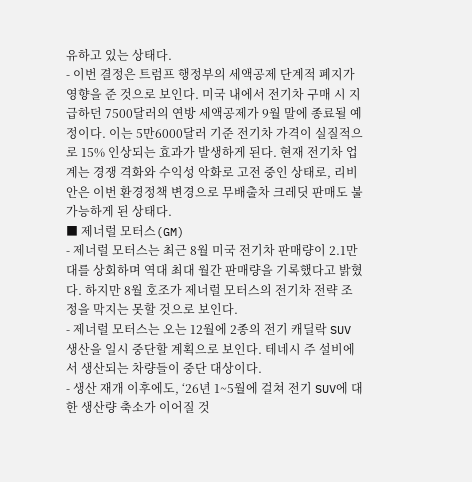유하고 있는 상태다.
- 이번 결정은 트럼프 행정부의 세액공제 단계적 폐지가 영향을 준 것으로 보인다. 미국 내에서 전기차 구매 시 지급하던 7500달러의 연방 세액공제가 9월 말에 종료될 예정이다. 이는 5만6000달러 기준 전기차 가격이 실질적으로 15% 인상되는 효과가 발생하게 된다. 현재 전기차 업계는 경쟁 격화와 수익성 악화로 고전 중인 상태로, 리비안은 이번 환경정책 변경으로 무배출차 크레딧 판매도 불가능하게 된 상태다.
■ 제너럴 모터스(GM)
- 제너럴 모터스는 최근 8월 미국 전기차 판매량이 2.1만 대를 상회하며 역대 최대 월간 판매량을 기록했다고 밝혔다. 하지만 8월 호조가 제너럴 모터스의 전기차 전략 조정을 막지는 못할 것으로 보인다.
- 제너럴 모터스는 오는 12월에 2종의 전기 캐딜락 SUV 생산을 일시 중단할 계획으로 보인다. 테네시 주 설비에서 생산되는 차량들이 중단 대상이다.
- 생산 재개 이후에도, ‘26년 1~5월에 걸쳐 전기 SUV에 대한 생산량 축소가 이어질 것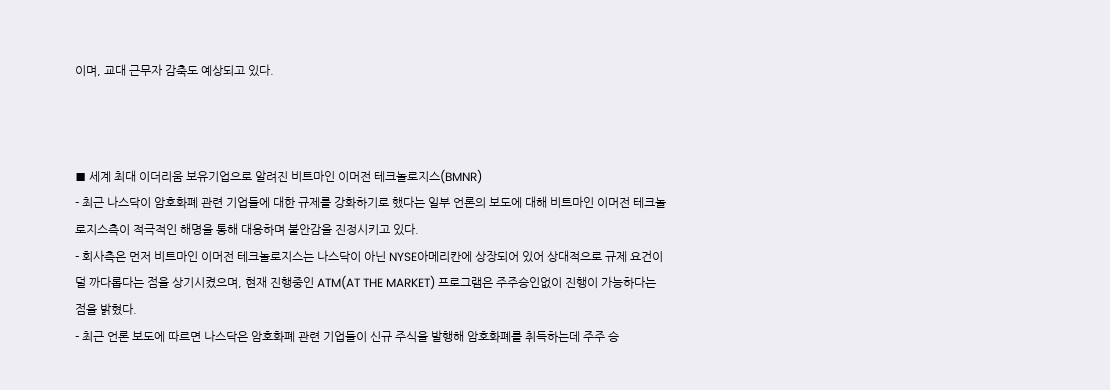이며, 교대 근무자 감축도 예상되고 있다.



■ 세계 최대 이더리움 보유기업으로 알려진 비트마인 이머전 테크놀로지스(BMNR)
- 최근 나스닥이 암호화폐 관련 기업들에 대한 규제를 강화하기로 했다는 일부 언론의 보도에 대해 비트마인 이머전 테크놀로지스측이 적극적인 해명을 통해 대응하며 불안감을 진정시키고 있다.
- 회사측은 먼저 비트마인 이머전 테크놀로지스는 나스닥이 아닌 NYSE아메리칸에 상장되어 있어 상대적으로 규제 요건이 덜 까다롭다는 점을 상기시켰으며, 현재 진행중인 ATM(AT THE MARKET) 프로그램은 주주승인없이 진행이 가능하다는 점을 밝혔다.
- 최근 언론 보도에 따르면 나스닥은 암호화폐 관련 기업들이 신규 주식을 발행해 암호화폐를 취득하는데 주주 승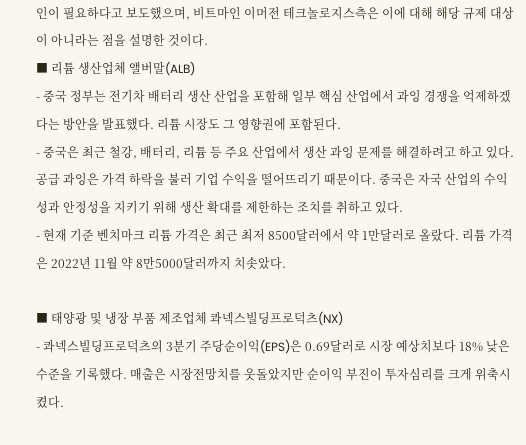인이 필요하다고 보도했으며, 비트마인 이머전 테크놀로지스측은 이에 대해 해당 규제 대상이 아니라는 점을 설명한 것이다.
■ 리튬 생산업체 앨버말(ALB)
- 중국 정부는 전기차 배터리 생산 산업을 포함해 일부 핵심 산업에서 과잉 경쟁을 억제하겠다는 방안을 발표했다. 리튬 시장도 그 영향권에 포함된다.
- 중국은 최근 철강, 배터리, 리튬 등 주요 산업에서 생산 과잉 문제를 해결하려고 하고 있다. 공급 과잉은 가격 하락을 불러 기업 수익을 떨어뜨리기 때문이다. 중국은 자국 산업의 수익성과 안정성을 지키기 위해 생산 확대를 제한하는 조치를 취하고 있다.
- 현재 기준 벤치마크 리튬 가격은 최근 최저 8500달러에서 약 1만달러로 올랐다. 리튬 가격은 2022년 11월 약 8만5000달러까지 치솟았다.

■ 태양광 및 냉장 부품 제조업체 콰넥스빌딩프로덕츠(NX)
- 콰넥스빌딩프로덕츠의 3분기 주당순이익(EPS)은 0.69달러로 시장 예상치보다 18% 낮은 수준을 기록했다. 매출은 시장전망치를 웃돌았지만 순이익 부진이 투자심리를 크게 위축시켰다.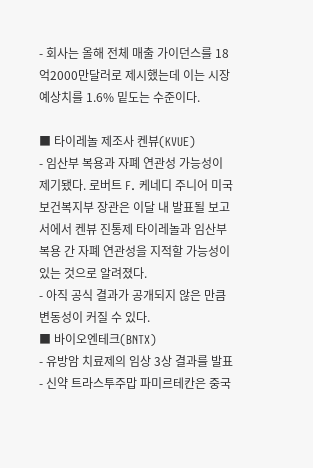- 회사는 올해 전체 매출 가이던스를 18억2000만달러로 제시했는데 이는 시장예상치를 1.6% 밑도는 수준이다.

■ 타이레놀 제조사 켄뷰(KVUE)
- 임산부 복용과 자폐 연관성 가능성이 제기됐다. 로버트 F. 케네디 주니어 미국 보건복지부 장관은 이달 내 발표될 보고서에서 켄뷰 진통제 타이레놀과 임산부 복용 간 자폐 연관성을 지적할 가능성이 있는 것으로 알려졌다.
- 아직 공식 결과가 공개되지 않은 만큼 변동성이 커질 수 있다.
■ 바이오엔테크(BNTX)
- 유방암 치료제의 임상 3상 결과를 발표
- 신약 트라스투주맙 파미르테칸은 중국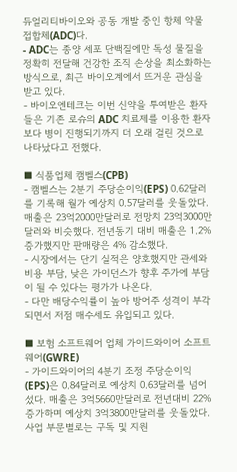듀얼리티바이오와 공동 개발 중인 항체 약물 접합체(ADC)다.
- ADC는 종양 세포 단백질에만 독성 물질을 정확히 전달해 건강한 조직 손상을 최소화하는 방식으로, 최근 바이오계에서 뜨거운 관심을 받고 있다.
- 바이오엔테크는 이번 신약을 투여받은 환자들은 기존 로슈의 ADC 치료제를 이용한 환자보다 병이 진행되기까지 더 오래 걸린 것으로 나타났다고 전했다.

■ 식품업체 캠벨스(CPB)
- 캠벨스는 2분기 주당순이익(EPS) 0.62달러를 기록해 월가 예상치 0.57달러를 웃돌았다. 매출은 23억2000만달러로 전망치 23억3000만달러와 비슷했다. 전년동기 대비 매출은 1.2% 증가했지만 판매량은 4% 감소했다.
- 시장에서는 단기 실적은 양호했지만 관세와 비용 부담, 낮은 가이던스가 향후 주가에 부담이 될 수 있다는 평가가 나온다.
- 다만 배당수익률이 높아 방어주 성격이 부각되면서 저점 매수세도 유입되고 있다.

■ 보험 소프트웨어 업체 가이드와이어 소프트웨어(GWRE)
- 가이드와이어의 4분기 조정 주당순이익(EPS)은 0.84달러로 예상치 0.63달러를 넘어섰다. 매출은 3억5660만달러로 전년대비 22% 증가하며 예상치 3억3800만달러를 웃돌았다. 사업 부문별로는 구독 및 지원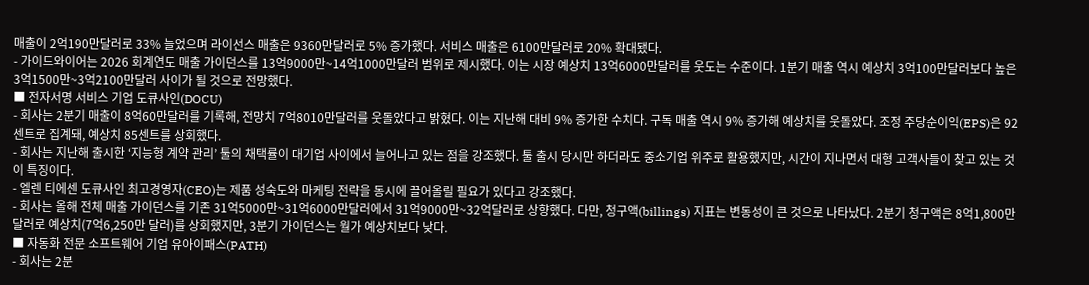매출이 2억190만달러로 33% 늘었으며 라이선스 매출은 9360만달러로 5% 증가했다. 서비스 매출은 6100만달러로 20% 확대됐다.
- 가이드와이어는 2026 회계연도 매출 가이던스를 13억9000만~14억1000만달러 범위로 제시했다. 이는 시장 예상치 13억6000만달러를 웃도는 수준이다. 1분기 매출 역시 예상치 3억100만달러보다 높은 3억1500만~3억2100만달러 사이가 될 것으로 전망했다.
■ 전자서명 서비스 기업 도큐사인(DOCU)
- 회사는 2분기 매출이 8억60만달러를 기록해, 전망치 7억8010만달러를 웃돌았다고 밝혔다. 이는 지난해 대비 9% 증가한 수치다. 구독 매출 역시 9% 증가해 예상치를 웃돌았다. 조정 주당순이익(EPS)은 92센트로 집계돼, 예상치 85센트를 상회했다.
- 회사는 지난해 출시한 ‘지능형 계약 관리’ 툴의 채택률이 대기업 사이에서 늘어나고 있는 점을 강조했다. 툴 출시 당시만 하더라도 중소기업 위주로 활용했지만, 시간이 지나면서 대형 고객사들이 찾고 있는 것이 특징이다.
- 엘렌 티에센 도큐사인 최고경영자(CEO)는 제품 성숙도와 마케팅 전략을 동시에 끌어올릴 필요가 있다고 강조했다.
- 회사는 올해 전체 매출 가이던스를 기존 31억5000만~31억6000만달러에서 31억9000만~32억달러로 상향했다. 다만, 청구액(billings) 지표는 변동성이 큰 것으로 나타났다. 2분기 청구액은 8억1,800만 달러로 예상치(7억6,250만 달러)를 상회했지만, 3분기 가이던스는 월가 예상치보다 낮다.
■ 자동화 전문 소프트웨어 기업 유아이패스(PATH)
- 회사는 2분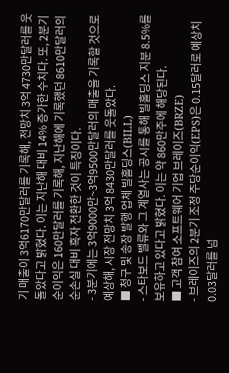기 매출이 3억6170만달러를 기록해, 전망치 3억 4730만달러를 웃돌았다고 밝혔다. 이는 지난해 대비 14% 증가한 수치다. 또, 2분기 순이익은 160만달러를 기록해, 지난해에 기록했던 8610만달러의 순손실 대비 흑자 전환한 것이 특징이다.
- 3분기에는 3억9000만~3억9500만달러의 매출을 기록할 것으로 예상해, 시장 전망치 3억 8430만달러를 웃돌았다.
■ 청구 및 송장 발행 업체 빌홀딩스(BILL)
- 스타보드 밸류와 그 계열사는 공시를 통해 빌홀딩스 지분 8.5%를 보유하고 있다고 밝혔다. 이는 약 860만주에 해당된다.
■ 고객 참여 소프트웨어 기업 브레이즈(BRZE)
- 브레이즈의 2분기 조정 주당순이익(EPS)은 0.15달러로 예상치 0.03달러를 넘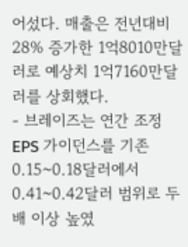어섰다. 매출은 전년대비 28% 증가한 1억8010만달러로 예상치 1억7160만달러를 상회했다.
- 브레이즈는 연간 조정 EPS 가이던스를 기존 0.15~0.18달러에서 0.41~0.42달러 범위로 두 배 이상 높였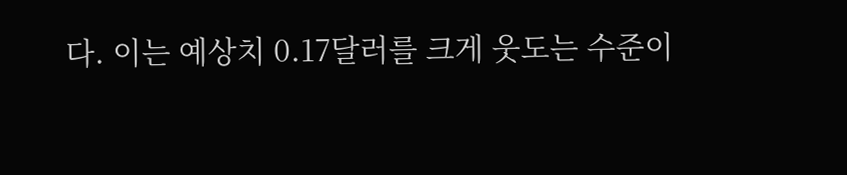다. 이는 예상치 0.17달러를 크게 웃도는 수준이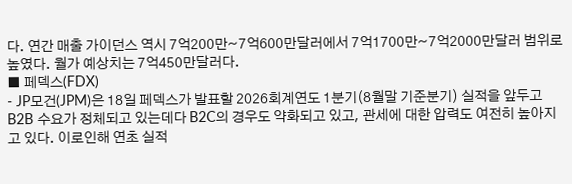다. 연간 매출 가이던스 역시 7억200만~7억600만달러에서 7억1700만~7억2000만달러 범위로 높였다. 월가 예상치는 7억450만달러다.
■ 페덱스(FDX)
- JP모건(JPM)은 18일 페덱스가 발표할 2026회계연도 1분기(8월말 기준분기) 실적을 앞두고 B2B 수요가 정체되고 있는데다 B2C의 경우도 약화되고 있고, 관세에 대한 압력도 여전히 높아지고 있다. 이로인해 연초 실적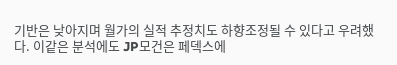기반은 낮아지며 월가의 실적 추정치도 하향조정될 수 있다고 우려했다. 이같은 분석에도 JP모건은 페덱스에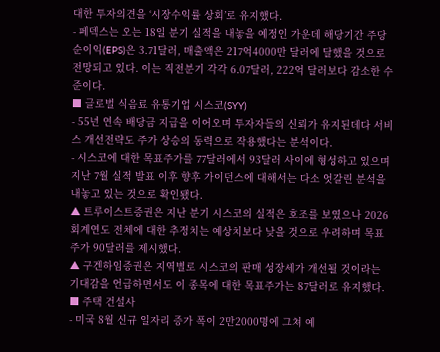대한 투자의견을 ‘시장수익률 상회’로 유지했다.
- 페덱스는 오는 18일 분기 실적을 내놓을 예정인 가운데 해당기간 주당순이익(EPS)은 3.71달러, 매출액은 217억4000만 달러에 달했을 것으로 전망되고 있다. 이는 직전분기 각각 6.07달러, 222억 달러보다 감소한 수준이다.
■ 글로벌 식음료 유통기업 시스코(SYY)
- 55년 연속 배당금 지급을 이어오며 투자자들의 신뢰가 유지된데다 서비스 개선전략도 주가 상승의 동력으로 작용했다는 분석이다.
- 시스코에 대한 목표주가를 77달러에서 93달러 사이에 형성하고 있으며 지난 7월 실적 발표 이후 향후 가이던스에 대해서는 다소 엇갈린 분석을 내놓고 있는 것으로 확인됐다.
▲ 트루이스트증권은 지난 분기 시스코의 실적은 호조를 보였으나 2026 회계연도 전체에 대한 추정치는 예상치보다 낮을 것으로 우려하며 목표주가 90달러를 제시했다.
▲ 구겐하임증권은 지역별로 시스코의 판매 성장세가 개선될 것이라는 기대감을 언급하면서도 이 종목에 대한 목표주가는 87달러로 유지했다.
■ 주택 건설사
- 미국 8월 신규 일자리 증가 폭이 2만2000명에 그쳐 예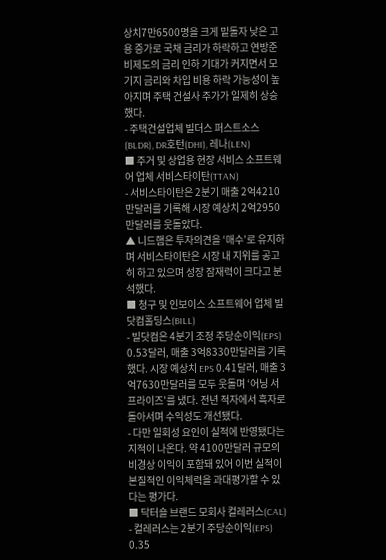상치7만6500명을 크게 밑돌자 낮은 고용 증가로 국채 금리가 하락하고 연방준비제도의 금리 인하 기대가 커지면서 모기지 금리와 차입 비용 하락 가능성이 높아지며 주택 건설사 주가가 일제히 상승했다.
- 주택건설업체 빌더스 퍼스트소스(BLDR), DR호턴(DHI), 레나(LEN)
■ 주거 및 상업용 현장 서비스 소프트웨어 업체 서비스타이탄(TTAN)
- 서비스타이탄은 2분기 매출 2억4210만달러를 기록해 시장 예상치 2억2950만달러를 웃돌았다.
▲ 니드햄은 투자의견을 ‘매수’로 유지하며 서비스타이탄은 시장 내 지위를 공고히 하고 있으며 성장 잠재력이 크다고 분석했다.
■ 청구 및 인보이스 소프트웨어 업체 빌닷컴홀딩스(BILL)
- 빌닷컴은 4분기 조정 주당순이익(EPS) 0.53달러, 매출 3억8330만달러를 기록했다. 시장 예상치 EPS 0.41달러, 매출 3억7630만달러를 모두 웃돌며 ‘어닝 서프라이즈’를 냈다. 전년 적자에서 흑자로 돌아서며 수익성도 개선됐다.
- 다만 일회성 요인이 실적에 반영됐다는 지적이 나온다. 약 4100만달러 규모의 비경상 이익이 포함돼 있어 이번 실적이 본질적인 이익체력을 과대평가할 수 있다는 평가다.
■ 닥터숄 브랜드 모회사 컬레러스(CAL)
- 컬레러스는 2분기 주당순이익(EPS) 0.35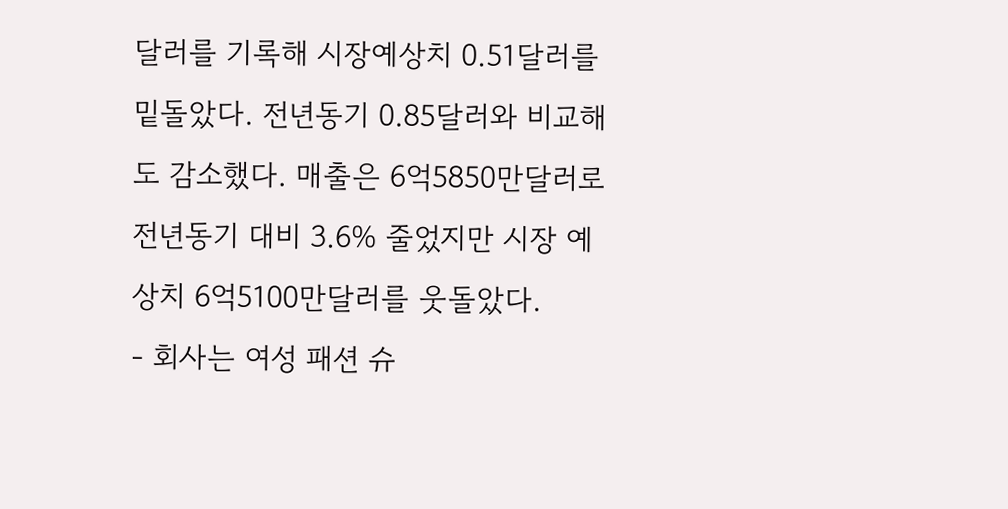달러를 기록해 시장예상치 0.51달러를 밑돌았다. 전년동기 0.85달러와 비교해도 감소했다. 매출은 6억5850만달러로 전년동기 대비 3.6% 줄었지만 시장 예상치 6억5100만달러를 웃돌았다.
- 회사는 여성 패션 슈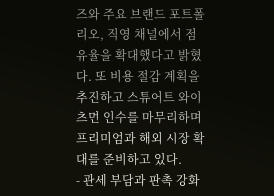즈와 주요 브랜드 포트폴리오, 직영 채널에서 점유율을 확대했다고 밝혔다. 또 비용 절감 계획을 추진하고 스튜어트 와이츠먼 인수를 마무리하며 프리미엄과 해외 시장 확대를 준비하고 있다.
- 관세 부담과 판촉 강화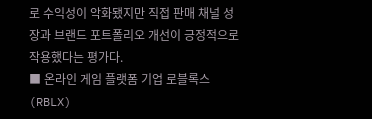로 수익성이 악화됐지만 직접 판매 채널 성장과 브랜드 포트폴리오 개선이 긍정적으로 작용했다는 평가다.
■ 온라인 게임 플랫폼 기업 로블록스(RBLX)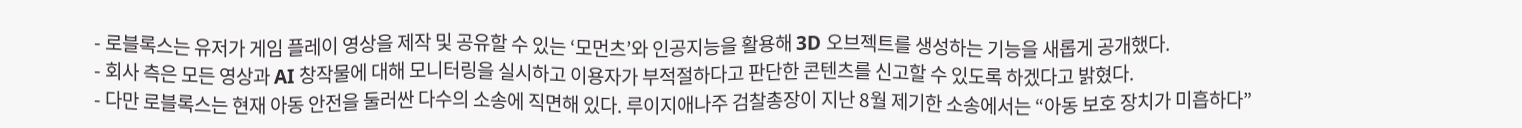- 로블록스는 유저가 게임 플레이 영상을 제작 및 공유할 수 있는 ‘모먼츠’와 인공지능을 활용해 3D 오브젝트를 생성하는 기능을 새롭게 공개했다.
- 회사 측은 모든 영상과 AI 창작물에 대해 모니터링을 실시하고 이용자가 부적절하다고 판단한 콘텐츠를 신고할 수 있도록 하겠다고 밝혔다.
- 다만 로블록스는 현재 아동 안전을 둘러싼 다수의 소송에 직면해 있다. 루이지애나주 검찰총장이 지난 8월 제기한 소송에서는 “아동 보호 장치가 미흡하다”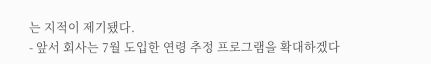는 지적이 제기됐다.
- 앞서 회사는 7월 도입한 연령 추정 프로그램을 확대하겠다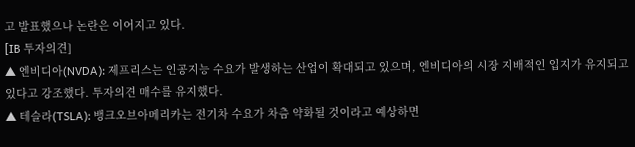고 발표했으나 논란은 이어지고 있다.
[IB 투자의견]
▲ 엔비디아(NVDA): 제프리스는 인공지능 수요가 발생하는 산업이 확대되고 있으며, 엔비디아의 시장 지배적인 입지가 유지되고 있다고 강조했다. 투자의견 매수를 유지했다.
▲ 테슬라(TSLA): 뱅크오브아메리카는 전기차 수요가 차츰 약화될 것이라고 예상하면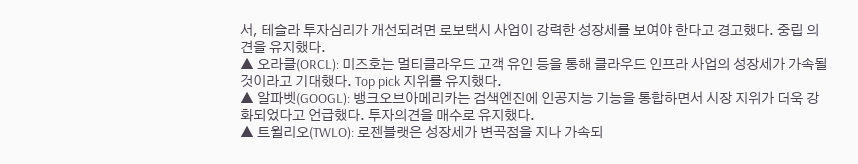서, 테슬라 투자심리가 개선되려면 로보택시 사업이 강력한 성장세를 보여야 한다고 경고했다. 중립 의견을 유지했다.
▲ 오라클(ORCL): 미즈호는 멀티클라우드 고객 유인 등을 통해 클라우드 인프라 사업의 성장세가 가속될 것이라고 기대했다. Top pick 지위를 유지했다.
▲ 알파벳(GOOGL): 뱅크오브아메리카는 검색엔진에 인공지능 기능을 통합하면서 시장 지위가 더욱 강화되었다고 언급했다. 투자의견을 매수로 유지했다.
▲ 트윌리오(TWLO): 로젠블랫은 성장세가 변곡점을 지나 가속되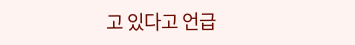고 있다고 언급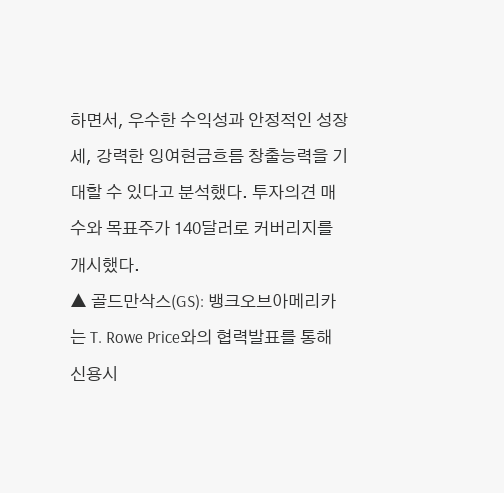하면서, 우수한 수익성과 안정적인 성장세, 강력한 잉여현금흐름 창출능력을 기대할 수 있다고 분석했다. 투자의견 매수와 목표주가 140달러로 커버리지를 개시했다.
▲ 골드만삭스(GS): 뱅크오브아메리카는 T. Rowe Price와의 협력발표를 통해 신용시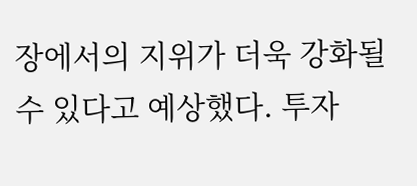장에서의 지위가 더욱 강화될 수 있다고 예상했다. 투자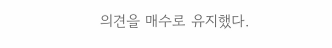의견을 매수로 유지했다.